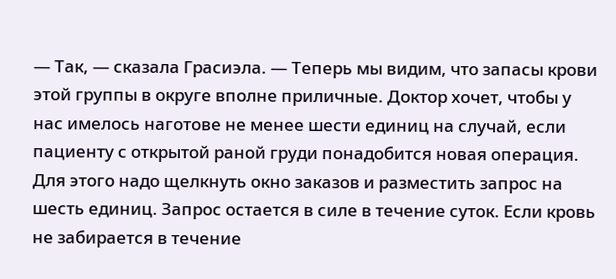— Так, — сказала Грасиэла. — Теперь мы видим, что запасы крови этой группы в округе вполне приличные. Доктор хочет, чтобы у нас имелось наготове не менее шести единиц на случай, если пациенту с открытой раной груди понадобится новая операция. Для этого надо щелкнуть окно заказов и разместить запрос на шесть единиц. Запрос остается в силе в течение суток. Если кровь не забирается в течение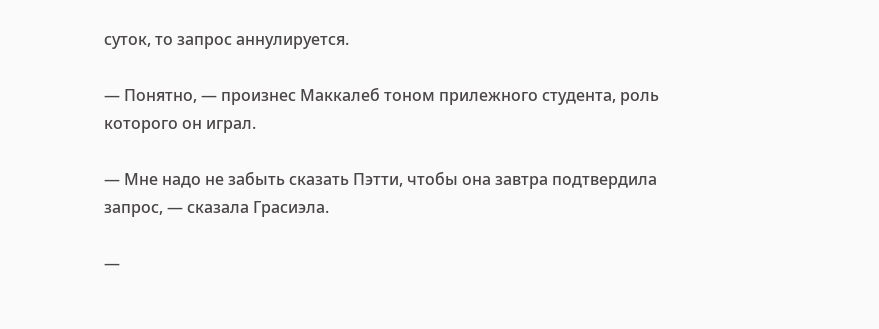суток, то запрос аннулируется.

— Понятно, — произнес Маккалеб тоном прилежного студента, роль которого он играл.

— Мне надо не забыть сказать Пэтти, чтобы она завтра подтвердила запрос, — сказала Грасиэла.

—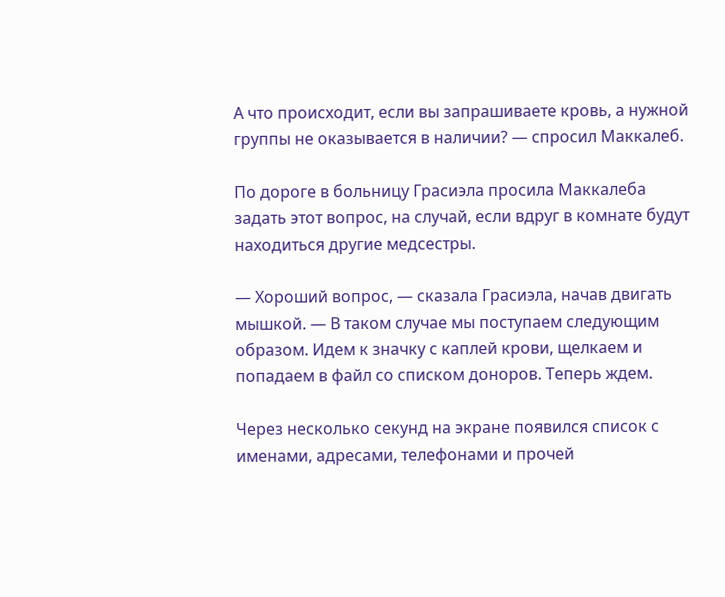А что происходит, если вы запрашиваете кровь, а нужной группы не оказывается в наличии? — спросил Маккалеб.

По дороге в больницу Грасиэла просила Маккалеба задать этот вопрос, на случай, если вдруг в комнате будут находиться другие медсестры.

— Хороший вопрос, — сказала Грасиэла, начав двигать мышкой. — В таком случае мы поступаем следующим образом. Идем к значку с каплей крови, щелкаем и попадаем в файл со списком доноров. Теперь ждем.

Через несколько секунд на экране появился список с именами, адресами, телефонами и прочей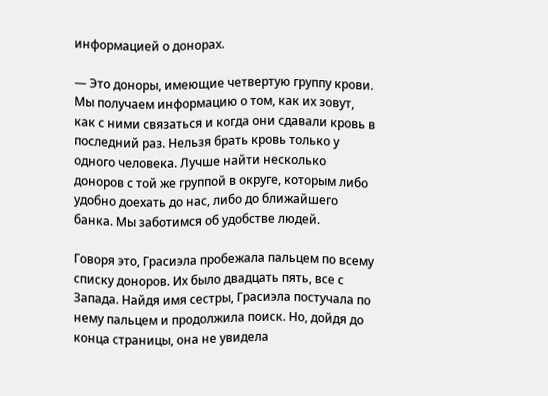информацией о донорах.

— Это доноры, имеющие четвертую группу крови. Мы получаем информацию о том, как их зовут, как с ними связаться и когда они сдавали кровь в последний раз. Нельзя брать кровь только у одного человека. Лучше найти несколько доноров с той же группой в округе, которым либо удобно доехать до нас, либо до ближайшего банка. Мы заботимся об удобстве людей.

Говоря это, Грасиэла пробежала пальцем по всему списку доноров. Их было двадцать пять, все с Запада. Найдя имя сестры, Грасиэла постучала по нему пальцем и продолжила поиск. Но, дойдя до конца страницы, она не увидела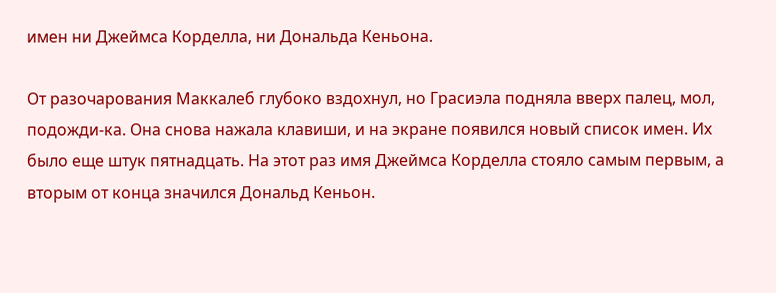имен ни Джеймса Корделла, ни Дональда Кеньона.

От разочарования Маккалеб глубоко вздохнул, но Грасиэла подняла вверх палец, мол, подожди-ка. Она снова нажала клавиши, и на экране появился новый список имен. Их было еще штук пятнадцать. На этот раз имя Джеймса Корделла стояло самым первым, а вторым от конца значился Дональд Кеньон.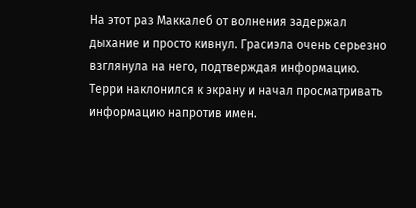На этот раз Маккалеб от волнения задержал дыхание и просто кивнул. Грасиэла очень серьезно взглянула на него, подтверждая информацию. Терри наклонился к экрану и начал просматривать информацию напротив имен.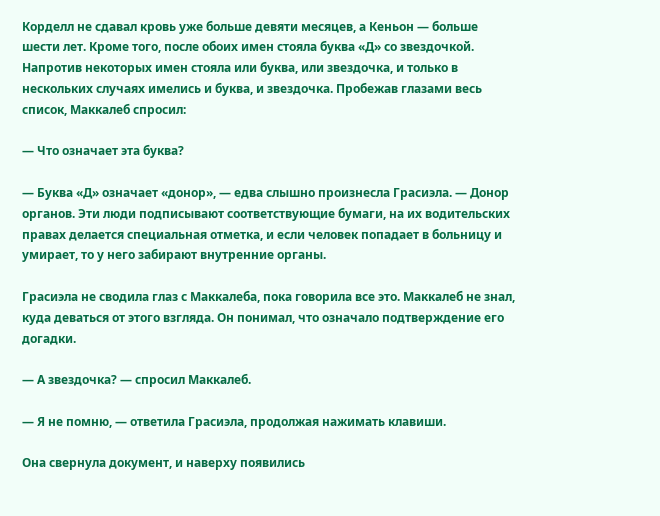Корделл не сдавал кровь уже больше девяти месяцев, а Кеньон — больше шести лет. Кроме того, после обоих имен стояла буква «Д» со звездочкой. Напротив некоторых имен стояла или буква, или звездочка, и только в нескольких случаях имелись и буква, и звездочка. Пробежав глазами весь список, Маккалеб спросил:

— Что означает эта буква?

— Буква «Д» означает «донор», — едва слышно произнесла Грасиэла. — Донор органов. Эти люди подписывают соответствующие бумаги, на их водительских правах делается специальная отметка, и если человек попадает в больницу и умирает, то у него забирают внутренние органы.

Грасиэла не сводила глаз с Маккалеба, пока говорила все это. Маккалеб не знал, куда деваться от этого взгляда. Он понимал, что означало подтверждение его догадки.

— А звездочка? — спросил Маккалеб.

— Я не помню, — ответила Грасиэла, продолжая нажимать клавиши.

Она свернула документ, и наверху появились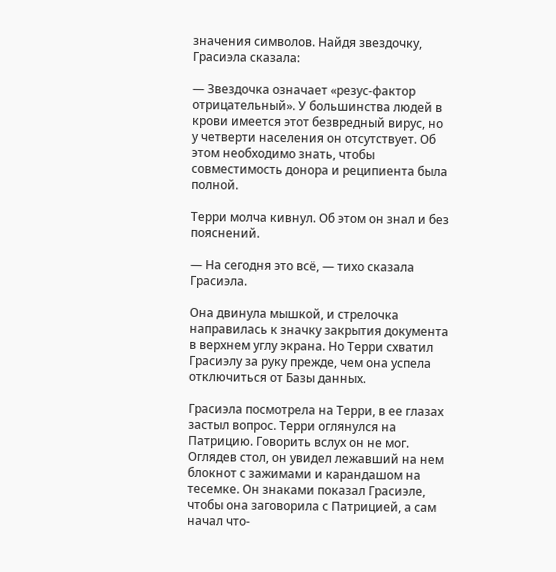значения символов. Найдя звездочку, Грасиэла сказала:

— Звездочка означает «резус-фактор отрицательный». У большинства людей в крови имеется этот безвредный вирус, но у четверти населения он отсутствует. Об этом необходимо знать, чтобы совместимость донора и реципиента была полной.

Терри молча кивнул. Об этом он знал и без пояснений.

— На сегодня это всё, — тихо сказала Грасиэла.

Она двинула мышкой, и стрелочка направилась к значку закрытия документа в верхнем углу экрана. Но Терри схватил Грасиэлу за руку прежде, чем она успела отключиться от Базы данных.

Грасиэла посмотрела на Терри, в ее глазах застыл вопрос. Терри оглянулся на Патрицию. Говорить вслух он не мог. Оглядев стол, он увидел лежавший на нем блокнот с зажимами и карандашом на тесемке. Он знаками показал Грасиэле, чтобы она заговорила с Патрицией, а сам начал что-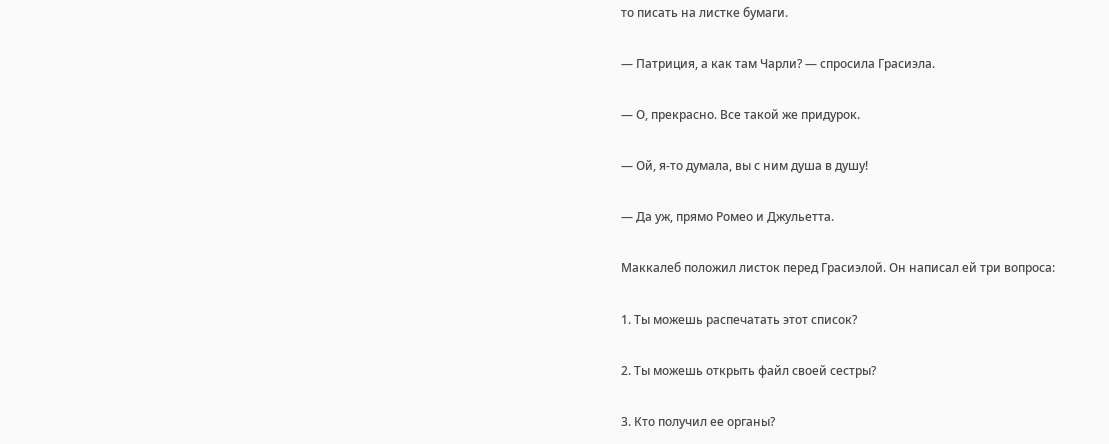то писать на листке бумаги.

— Патриция, а как там Чарли? — спросила Грасиэла.

— О, прекрасно. Все такой же придурок.

— Ой, я-то думала, вы с ним душа в душу!

— Да уж, прямо Ромео и Джульетта.

Маккалеб положил листок перед Грасиэлой. Он написал ей три вопроса:

1. Ты можешь распечатать этот список?

2. Ты можешь открыть файл своей сестры?

3. Кто получил ее органы?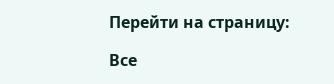Перейти на страницу:

Все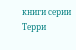книги серии Терри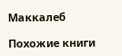Маккалеб

Похожие книги